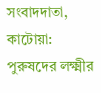সংবাদদাতা, কাটোয়া: পুরুষদের লক্ষ্মীর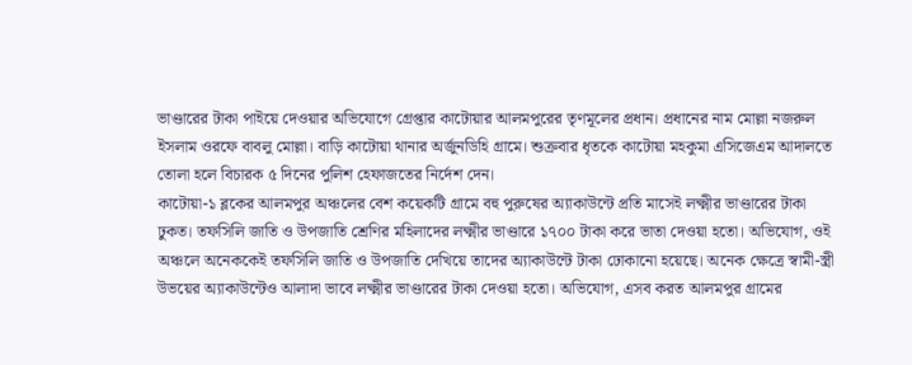ভাণ্ডারের টাকা পাইয়ে দেওয়ার অভিযোগে গ্রেপ্তার কাটোয়ার আলমপুরের তৃণমূলের প্রধান। প্রধানের নাম মোল্লা নজরুল ইসলাম ওরফে বাবলু মোল্লা। বাড়ি কাটোয়া থানার অর্জুনডিহি গ্রামে। শুক্রবার ধৃতকে কাটোয়া মহকুমা এসিজেএম আদালতে তোলা হলে বিচারক ৫ দিনের পুলিশ হেফাজতের নির্দেশ দেন।
কাটোয়া-১ ব্লকের আলমপুর অঞ্চলের বেশ কয়েকটি গ্রামে বহু পুরুষের অ্যাকাউন্টে প্রতি মাসেই লক্ষ্মীর ভাণ্ডারের টাকা ঢুকত। তফসিলি জাতি ও উপজাতি শ্রেণির মহিলাদের লক্ষ্মীর ভাণ্ডারে ১৭০০ টাকা করে ভাতা দেওয়া হতো। অভিযোগ, ওই অঞ্চলে অনেককেই তফসিলি জাতি ও উপজাতি দেখিয়ে তাদের অ্যাকাউন্টে টাকা ঢোকানো হয়েছে। অনেক ক্ষেত্রে স্বামী-স্ত্রী উভয়ের অ্যাকাউন্টেও আলাদা ভাবে লক্ষ্মীর ভাণ্ডারের টাকা দেওয়া হতো। অভিযোগ, এসব করত আলমপুর গ্রামের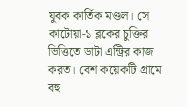যুবক কার্তিক মণ্ডল। সে কাটোয়া-১ ব্লকের চুক্তির ভিত্তিতে ডাটা এন্ট্রির কাজ করত। বেশ কয়েকটি গ্রামে বহু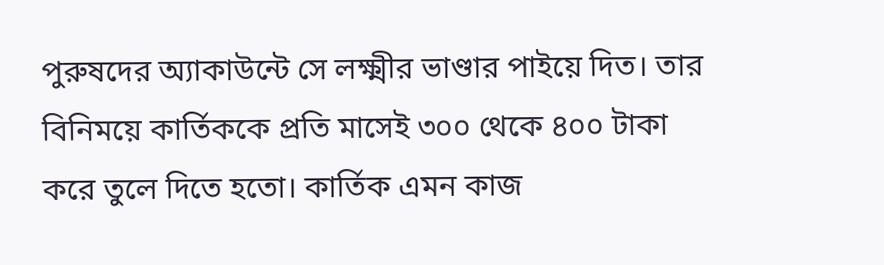পুরুষদের অ্যাকাউন্টে সে লক্ষ্মীর ভাণ্ডার পাইয়ে দিত। তার বিনিময়ে কার্তিককে প্রতি মাসেই ৩০০ থেকে ৪০০ টাকা করে তুলে দিতে হতো। কার্তিক এমন কাজ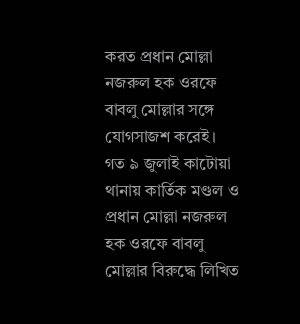করত প্রধান মোল্লা নজরুল হক ওরফে বাবলু মোল্লার সঙ্গে যোগসাজশ করেই।
গত ৯ জুলাই কাটোয়া থানায় কার্তিক মণ্ডল ও প্রধান মোল্লা নজরুল হক ওরফে বাবলু মোল্লার বিরুদ্ধে লিখিত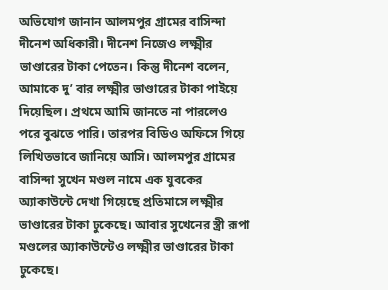অভিযোগ জানান আলমপুর গ্রামের বাসিন্দা দীনেশ অধিকারী। দীনেশ নিজেও লক্ষ্মীর ভাণ্ডারের টাকা পেতেন। কিন্তু দীনেশ বলেন, আমাকে দু’ বার লক্ষ্মীর ভাণ্ডারের টাকা পাইয়ে দিয়েছিল। প্রথমে আমি জানতে না পারলেও পরে বুঝতে পারি। তারপর বিডিও অফিসে গিয়ে লিখিতভাবে জানিয়ে আসি। আলমপুর গ্রামের বাসিন্দা সুখেন মণ্ডল নামে এক যুবকের অ্যাকাউন্টে দেখা গিয়েছে প্রতিমাসে লক্ষ্মীর ভাণ্ডারের টাকা ঢুকেছে। আবার সুখেনের স্ত্রী রূপা মণ্ডলের অ্যাকাউন্টেও লক্ষ্মীর ভাণ্ডারের টাকা ঢুকেছে।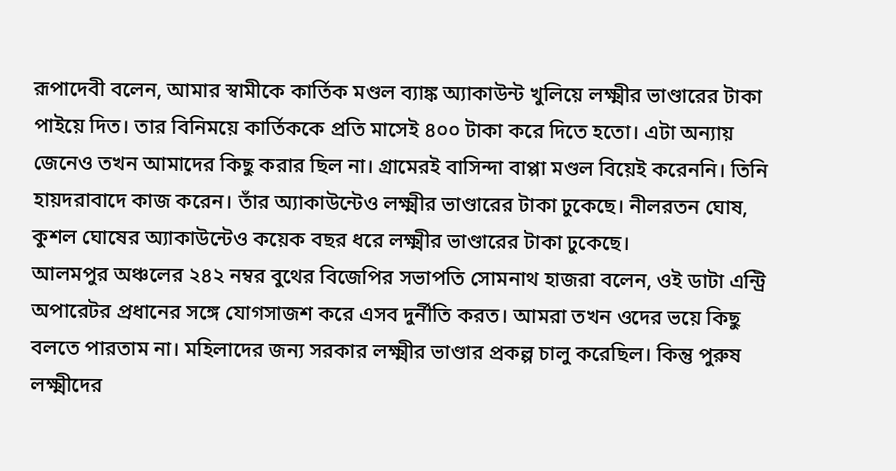রূপাদেবী বলেন, আমার স্বামীকে কার্তিক মণ্ডল ব্যাঙ্ক অ্যাকাউন্ট খুলিয়ে লক্ষ্মীর ভাণ্ডারের টাকা পাইয়ে দিত। তার বিনিময়ে কার্তিককে প্রতি মাসেই ৪০০ টাকা করে দিতে হতো। এটা অন্যায় জেনেও তখন আমাদের কিছু করার ছিল না। গ্রামেরই বাসিন্দা বাপ্পা মণ্ডল বিয়েই করেননি। তিনি হায়দরাবাদে কাজ করেন। তাঁর অ্যাকাউন্টেও লক্ষ্মীর ভাণ্ডারের টাকা ঢুকেছে। নীলরতন ঘোষ, কুশল ঘোষের অ্যাকাউন্টেও কয়েক বছর ধরে লক্ষ্মীর ভাণ্ডারের টাকা ঢুকেছে।
আলমপুর অঞ্চলের ২৪২ নম্বর বুথের বিজেপির সভাপতি সোমনাথ হাজরা বলেন, ওই ডাটা এন্ট্রি অপারেটর প্রধানের সঙ্গে যোগসাজশ করে এসব দুর্নীতি করত। আমরা তখন ওদের ভয়ে কিছু বলতে পারতাম না। মহিলাদের জন্য সরকার লক্ষ্মীর ভাণ্ডার প্রকল্প চালু করেছিল। কিন্তু পুরুষ লক্ষ্মীদের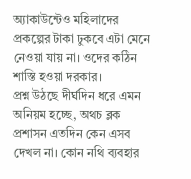অ্যাকাউন্টেও মহিলাদের প্রকল্পের টাকা ঢুকবে এটা মেনে নেওয়া যায় না। ওদের কঠিন শাস্তি হওয়া দরকার।
প্রশ্ন উঠছে দীর্ঘদিন ধরে এমন অনিয়ম হচ্ছে, অথচ ব্লক প্রশাসন এতদিন কেন এসব দেখল না। কোন নথি ব্যবহার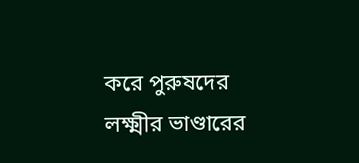করে পুরুষদের লক্ষ্মীর ভাণ্ডারের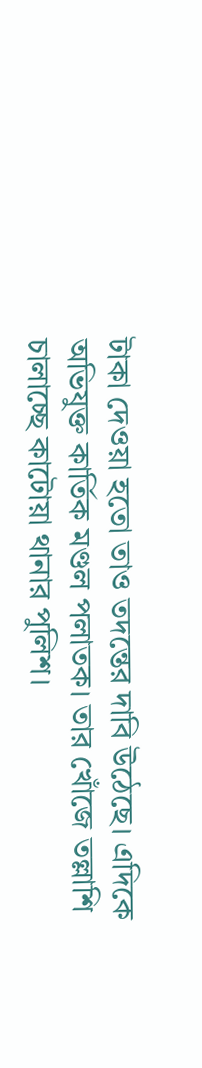টাকা দেওয়া হতো তাও তদন্তের দাবি উঠেছে। এদিকে অভিযুক্ত কার্তিক মণ্ডল পলাতক। তার খোঁজে তল্লাশি চালাচ্ছে কাটোয়া থানার পুলিশ।